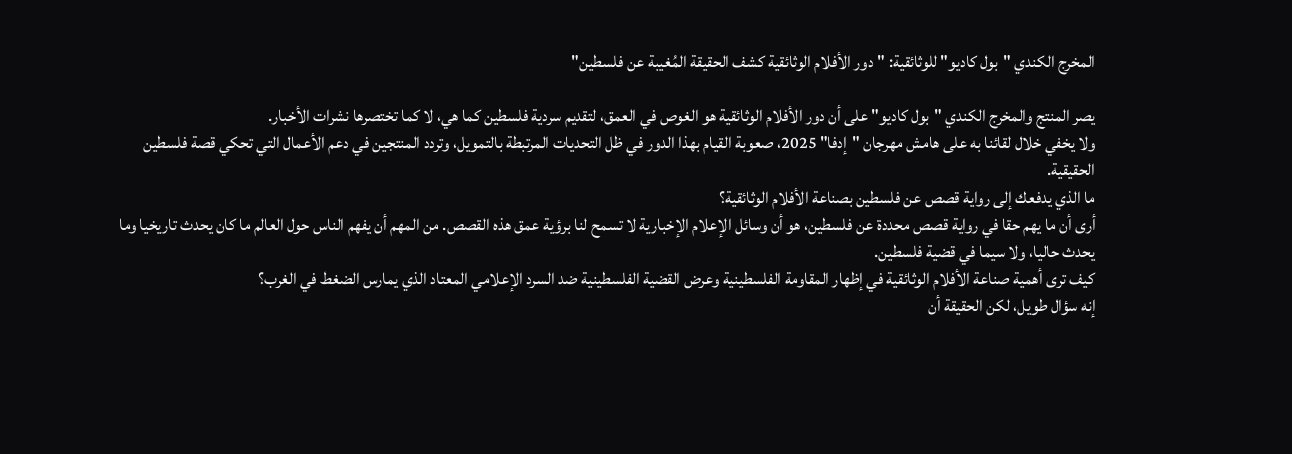المخرج الكندي "بول كاديو" للوثائقية: "دور الأفلام الوثائقية كشف الحقيقة المُغيبة عن فلسطين"

يصر المنتج والمخرج الكندي "بول كاديو" على أن دور الأفلام الوثائقية هو الغوص في العمق، لتقديم سردية فلسطين كما هي، لا كما تختصرها نشرات الأخبار.
ولا يخفي خلال لقائنا به على هامش مهرجان "إدفا" 2025، صعوبة القيام بهذا الدور في ظل التحديات المرتبطة بالتمويل، وتردد المنتجين في دعم الأعمال التي تحكي قصة فلسطين الحقيقية.
ما الذي يدفعك إلى رواية قصص عن فلسطين بصناعة الأفلام الوثائقية؟
أرى أن ما يهم حقا في رواية قصص محددة عن فلسطين، هو أن وسائل الإعلام الإخبارية لا تسمح لنا برؤية عمق هذه القصص. من المهم أن يفهم الناس حول العالم ما كان يحدث تاريخيا وما يحدث حاليا، ولا سيما في قضية فلسطين.
كيف ترى أهمية صناعة الأفلام الوثائقية في إظهار المقاومة الفلسطينية وعرض القضية الفلسطينية ضد السرد الإعلامي المعتاد الذي يمارس الضغط في الغرب؟
إنه سؤال طويل، لكن الحقيقة أن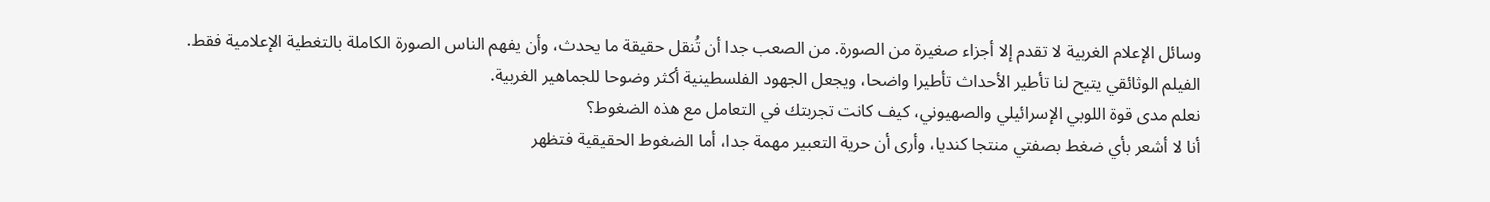وسائل الإعلام الغربية لا تقدم إلا أجزاء صغيرة من الصورة. من الصعب جدا أن تُنقل حقيقة ما يحدث، وأن يفهم الناس الصورة الكاملة بالتغطية الإعلامية فقط.
الفيلم الوثائقي يتيح لنا تأطير الأحداث تأطيرا واضحا، ويجعل الجهود الفلسطينية أكثر وضوحا للجماهير الغربية.
نعلم مدى قوة اللوبي الإسرائيلي والصهيوني، كيف كانت تجربتك في التعامل مع هذه الضغوط؟
أنا لا أشعر بأي ضغط بصفتي منتجا كنديا، وأرى أن حرية التعبير مهمة جدا، أما الضغوط الحقيقية فتظهر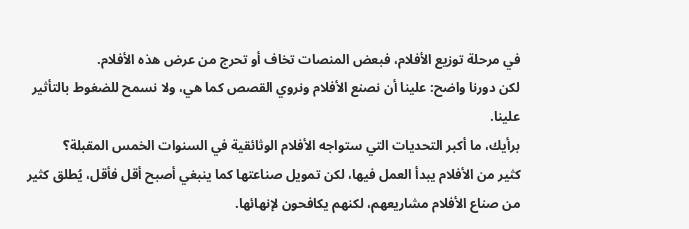في مرحلة توزيع الأفلام، فبعض المنصات تخاف أو تحرج من عرض هذه الأفلام.
لكن دورنا واضح: علينا أن نصنع الأفلام ونروي القصص كما هي، ولا نسمح للضغوط بالتأثير علينا.
برأيك، ما أكبر التحديات التي ستواجه الأفلام الوثائقية في السنوات الخمس المقبلة؟
كثير من الأفلام يبدأ العمل فيها، لكن تمويل صناعتها كما ينبغي أصبح أقل فأقل، يُطلق كثير من صناع الأفلام مشاريعهم، لكنهم يكافحون لإنهائها.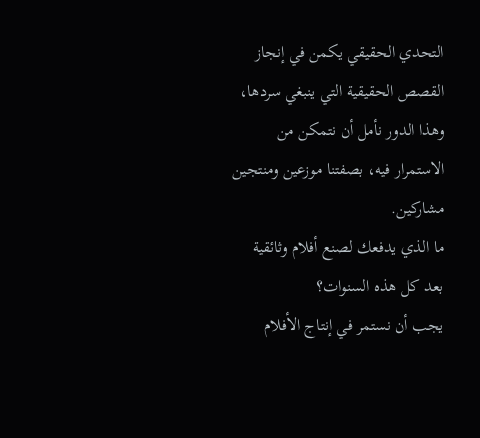التحدي الحقيقي يكمن في إنجاز القصص الحقيقية التي ينبغي سردها، وهذا الدور نأمل أن نتمكن من الاستمرار فيه، بصفتنا موزعين ومنتجين مشاركين.
ما الذي يدفعك لصنع أفلام وثائقية بعد كل هذه السنوات؟
يجب أن نستمر في إنتاج الأفلام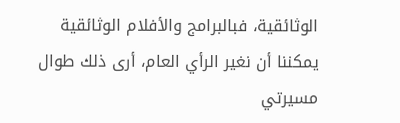الوثائقية، فبالبرامج والأفلام الوثائقية يمكننا أن نغير الرأي العام، أرى ذلك طوال مسيرتي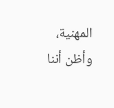المهنية، وأظن أننا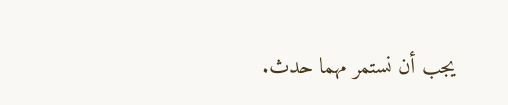يجب أن نستمر مهما حدث.